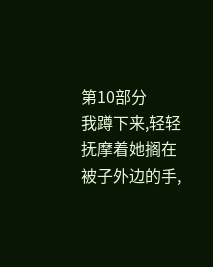第10部分
我蹲下来,轻轻抚摩着她搁在被子外边的手,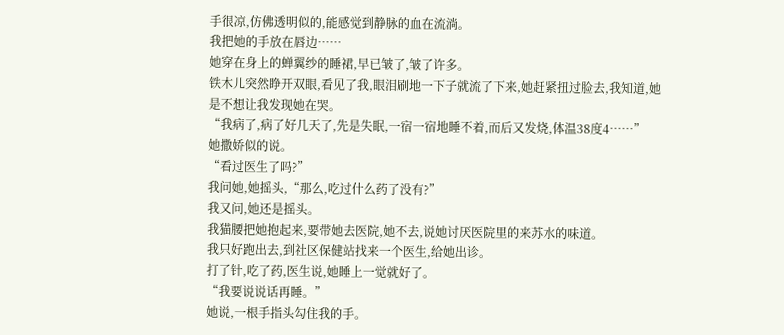手很凉,仿佛透明似的,能感觉到静脉的血在流淌。
我把她的手放在唇边……
她穿在身上的蝉翼纱的睡裙,早已皱了,皱了许多。
铁木儿突然睁开双眼,看见了我,眼泪刷地一下子就流了下来,她赶紧扭过脸去,我知道,她是不想让我发现她在哭。
“我病了,病了好几天了,先是失眠,一宿一宿地睡不着,而后又发烧,体温38度4……”
她撒娇似的说。
“看过医生了吗?”
我问她,她摇头,“那么,吃过什么药了没有?”
我又问,她还是摇头。
我猫腰把她抱起来,要带她去医院,她不去,说她讨厌医院里的来苏水的味道。
我只好跑出去,到社区保健站找来一个医生,给她出诊。
打了针,吃了药,医生说,她睡上一觉就好了。
“我要说说话再睡。”
她说,一根手指头勾住我的手。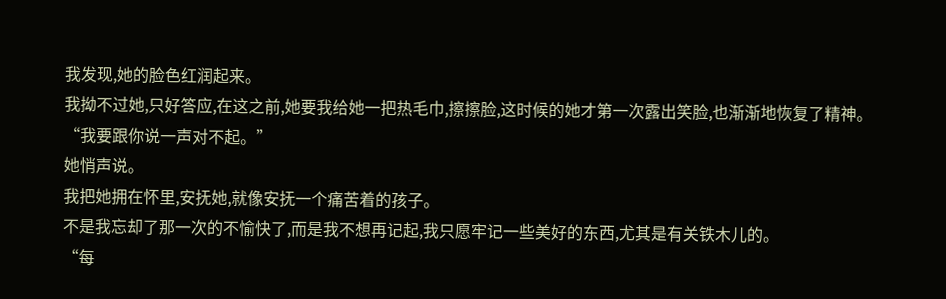我发现,她的脸色红润起来。
我拗不过她,只好答应,在这之前,她要我给她一把热毛巾,擦擦脸,这时候的她才第一次露出笑脸,也渐渐地恢复了精神。
“我要跟你说一声对不起。”
她悄声说。
我把她拥在怀里,安抚她,就像安抚一个痛苦着的孩子。
不是我忘却了那一次的不愉快了,而是我不想再记起,我只愿牢记一些美好的东西,尤其是有关铁木儿的。
“每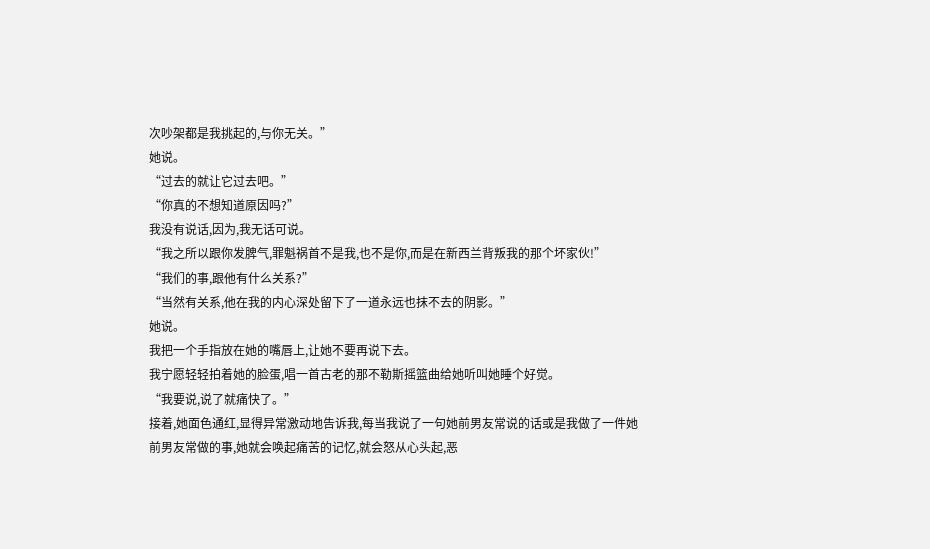次吵架都是我挑起的,与你无关。”
她说。
“过去的就让它过去吧。”
“你真的不想知道原因吗?”
我没有说话,因为,我无话可说。
“我之所以跟你发脾气,罪魁祸首不是我,也不是你,而是在新西兰背叛我的那个坏家伙!”
“我们的事,跟他有什么关系?”
“当然有关系,他在我的内心深处留下了一道永远也抹不去的阴影。”
她说。
我把一个手指放在她的嘴唇上,让她不要再说下去。
我宁愿轻轻拍着她的脸蛋,唱一首古老的那不勒斯摇篮曲给她听叫她睡个好觉。
“我要说,说了就痛快了。”
接着,她面色通红,显得异常激动地告诉我,每当我说了一句她前男友常说的话或是我做了一件她前男友常做的事,她就会唤起痛苦的记忆,就会怒从心头起,恶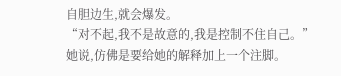自胆边生,就会爆发。
“对不起,我不是故意的,我是控制不住自己。”
她说,仿佛是要给她的解释加上一个注脚。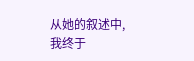从她的叙述中,我终于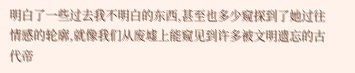明白了一些过去我不明白的东西,甚至也多少窥探到了她过往情感的轮廓,就像我们从废墟上能窥见到许多被文明遗忘的古代帝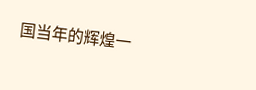国当年的辉煌一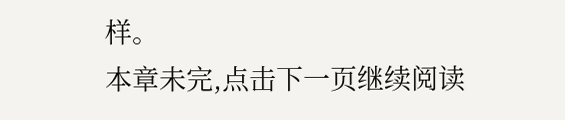样。
本章未完,点击下一页继续阅读